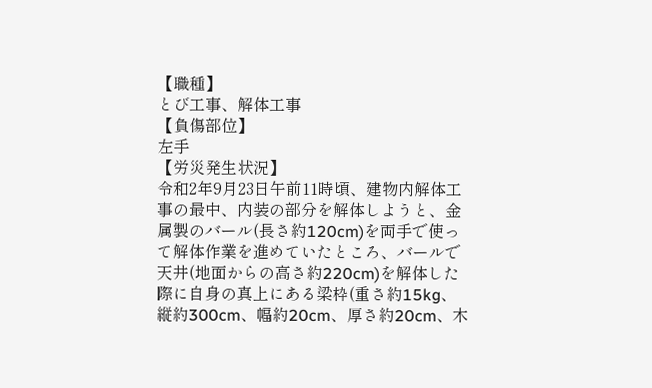【職種】
とび工事、解体工事
【負傷部位】
左手
【労災発生状況】
令和2年9月23日午前11時頃、建物内解体工事の最中、内装の部分を解体しようと、金属製のバール(長さ約120cm)を両手で使って解体作業を進めていたところ、バールで天井(地面からの高さ約220cm)を解体した際に自身の真上にある梁枠(重さ約15kg、縦約300cm、幅約20cm、厚さ約20cm、木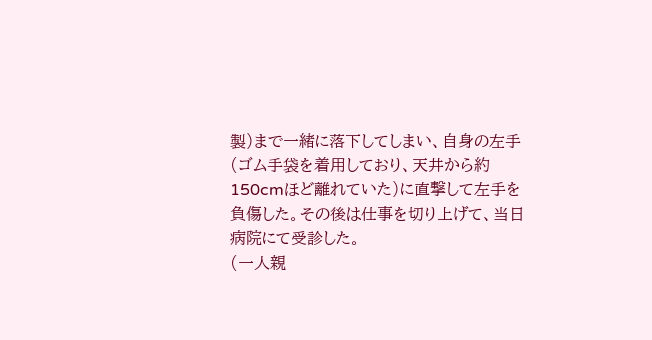製)まで一緒に落下してしまい、自身の左手(ゴム手袋を着用しており、天井から約150cmほど離れていた)に直撃して左手を負傷した。その後は仕事を切り上げて、当日病院にて受診した。
(一人親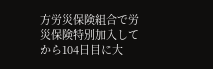方労災保険組合で労災保険特別加入してから104日目に大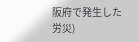阪府で発生した労災)